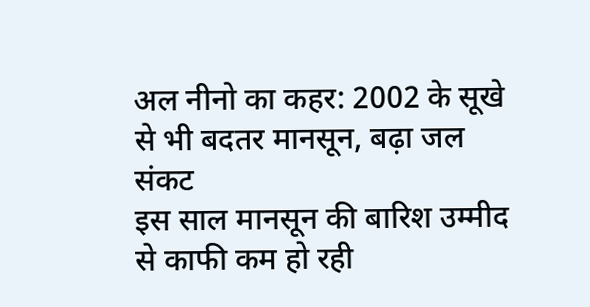अल नीनो का कहर: 2002 के सूखे से भी बदतर मानसून, बढ़ा जल संकट
इस साल मानसून की बारिश उम्मीद से काफी कम हो रही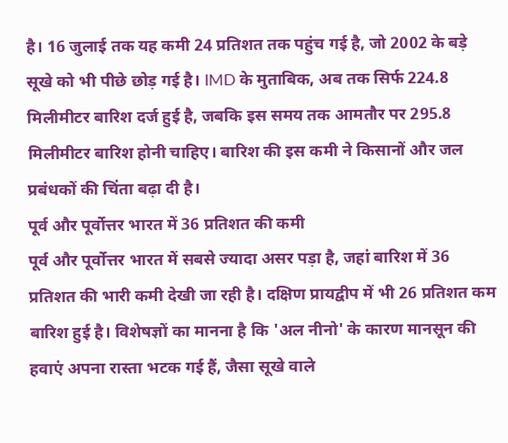है। 16 जुलाई तक यह कमी 24 प्रतिशत तक पहुंच गई है, जो 2002 के बड़े सूखे को भी पीछे छोड़ गई है। IMD के मुताबिक, अब तक सिर्फ 224.8 मिलीमीटर बारिश दर्ज हुई है, जबकि इस समय तक आमतौर पर 295.8 मिलीमीटर बारिश होनी चाहिए। बारिश की इस कमी ने किसानों और जल प्रबंधकों की चिंता बढ़ा दी है।
पूर्व और पूर्वोत्तर भारत में 36 प्रतिशत की कमी
पूर्व और पूर्वोत्तर भारत में सबसे ज्यादा असर पड़ा है, जहां बारिश में 36 प्रतिशत की भारी कमी देखी जा रही है। दक्षिण प्रायद्वीप में भी 26 प्रतिशत कम बारिश हुई है। विशेषज्ञों का मानना है कि 'अल नीनो' के कारण मानसून की हवाएं अपना रास्ता भटक गई हैं, जैसा सूखे वाले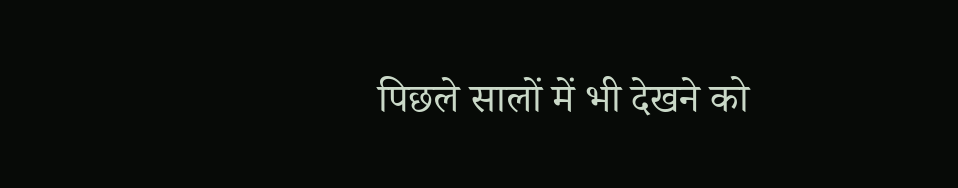पिछले सालों में भी देखने को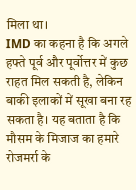मिला था।
IMD का कहना है कि अगले हफ्ते पूर्व और पूर्वोत्तर में कुछ राहत मिल सकती है, लेकिन बाकी इलाकों में सूखा बना रह सकता है। यह बताता है कि मौसम के मिजाज का हमारे रोजमर्रा के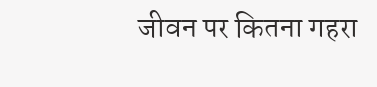जीवन पर कितना गहरा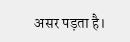असर पड़ता है।